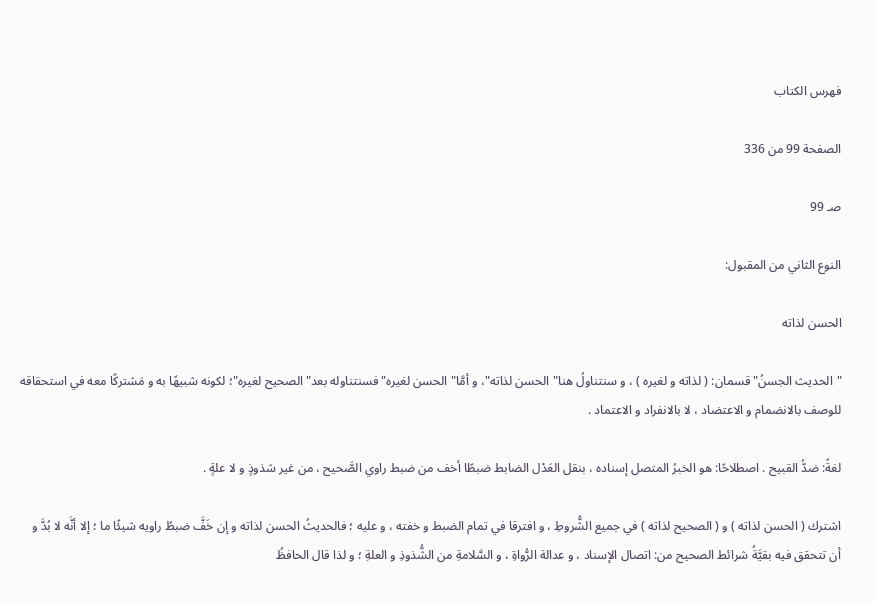فهرس الكتاب

الصفحة 99 من 336

صـ 99

النوع الثاني من المقبول:

الحسن لذاته

"الحديث الجسنُ"قسمان: ( لذاته و لغيره ) ، و سنتناولُ هنا"الحسن لذاته"، و أمَّا"الحسن لغيره"فسنتناوله بعد"الصحيح لغيره"؛ لكونه شبيهًا به و مَشتركًا معه في استحقاقه للوصف بالانضمام و الاعتضاد ، لا بالانفراد و الاعتماد .

لغةً: ضدُّ القبيح . اصطلاحًا: هو الخبرُ المتصل إسناده ، بنقل العَدْل الضابط ضبطًا أخف من ضبط راوي الصَّحيح ، من غير شذوذٍ و لا علةٍ .

اشترك ( الحسن لذاته ) و ( الصحيح لذاته ) في جميع الشُّروطِ ، و افترقا في تمام الضبط و خفته ، و عليه ؛ فالحديثُ الحسن لذاته و إن خَفَّ ضبطُ راويه شيئًا ما ؛ إلا أنَّه لا بُدَّ و أن تتحقق فيه بقيَّةُ شرائط الصحيح من: اتصال الإسناد ، و عدالة الرُّواةِ ، و السَّلامةِ من الشُّذوذِ و العلةِ ؛ و لذا قال الحافظُ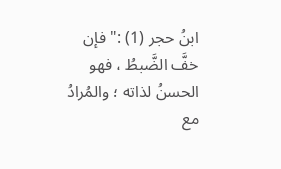ابنُ حجر (1) :"فإن خفَّ الضَّبطُ ، فهو الحسنُ لذاته ؛ والمُرادُ مع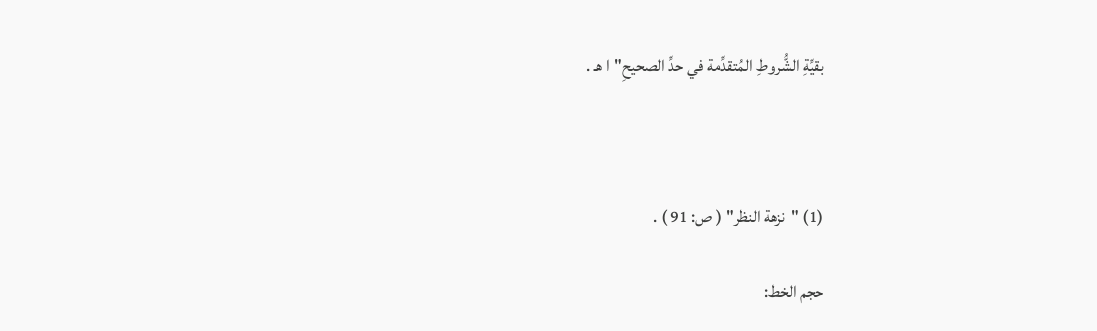بقيِّةِ الشُّروطِ المُتقدِّمة في حدِّ الصحيحِ"ا هـ .



(1) "نزهة النظر" ( ص: 91 ) .

حجم الخط: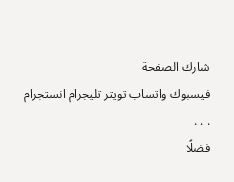شارك الصفحة
فيسبوك واتساب تويتر تليجرام انستجرام
. . .
فضلًا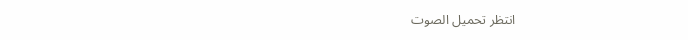انتظر تحميل الصوت